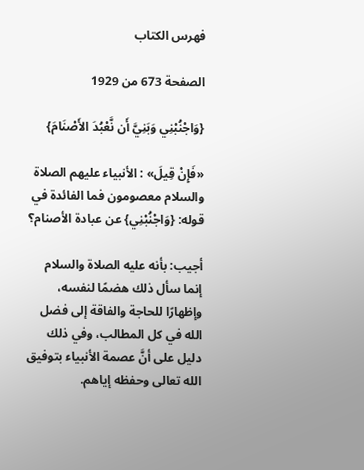فهرس الكتاب

الصفحة 673 من 1929

{وَاجْنُبْنِي وَبَنِيَّ أَن نَّعْبُدَ الأَصْنَامَ}

«فَإِنْ قِيلَ» : الأنبياء عليهم الصلاة والسلام معصومون فما الفائدة في قوله: {وَاجْنُبْنِي} عن عبادة الأصنام؟

أجيب: بأنه عليه الصلاة والسلام إنما سأل ذلك هضمًا لنفسه، وإظهارًا للحاجة والفاقة إلى فضل الله في كل المطالب، وفي ذلك دليل على أنَّ عصمة الأنبياء بتوفيق الله تعالى وحفظه إياهم.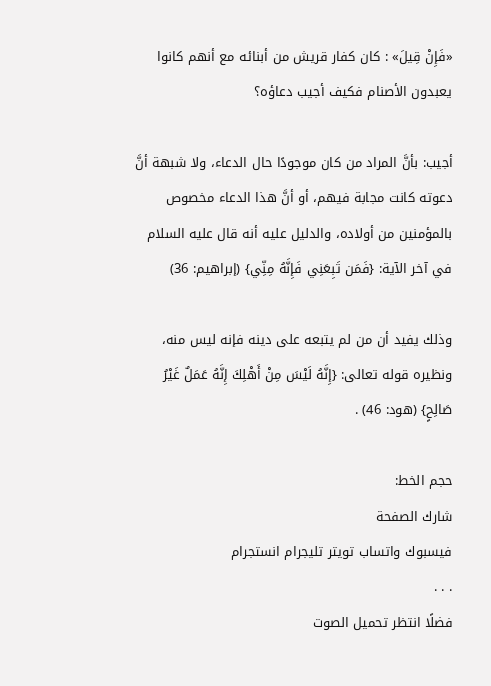«فَإِنْ قِيلَ» : كان كفار قريش من أبنائه مع أنهم كانوا يعبدون الأصنام فكيف أجيب دعاؤه؟

أجيب: بأنَّ المراد من كان موجودًا حال الدعاء، ولا شبهة أنَّ دعوته كانت مجابة فيهم، أو أنَّ هذا الدعاء مخصوص بالمؤمنين من أولاده، والدليل عليه أنه قال عليه السلام في آخر الآية: {فَمَن تَبِعَنِي فَإِنَّهُ مِنِّي} (إبراهيم: 36)

وذلك يفيد أن من لم يتبعه على دينه فإنه ليس منه، ونظيره قوله تعالى: {إِنَّهُ لَيْسَ مِنْ أَهْلِكَ إِنَّهُ عَمَلٌ غَيْرُ صَالِحٍ} (هود: 46) .

حجم الخط:
شارك الصفحة
فيسبوك واتساب تويتر تليجرام انستجرام
. . .
فضلًا انتظر تحميل الصوت